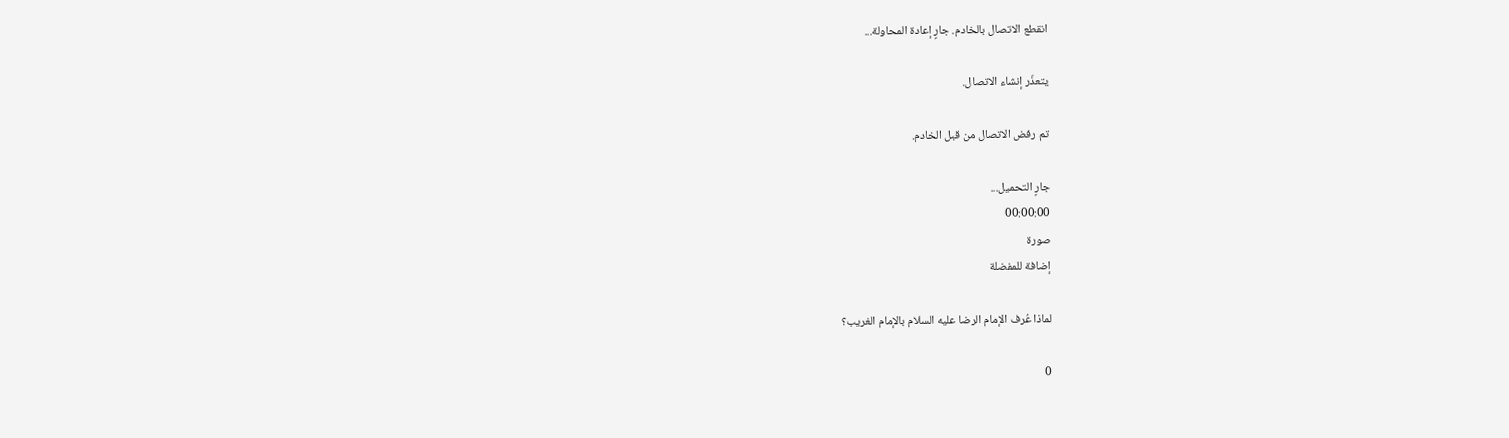انقطع الاتصال بالخادم. جارٍ إعادة المحاولة...

يتعذّر إنشاء الاتصال.

تم رفض الاتصال من قبل الخادم.

جارٍ التحميل...
00:00:00
صورة
إضافة للمفضلة

لماذا عُرف الإمام الرضا عليه السلام بالإمام الغريب؟

0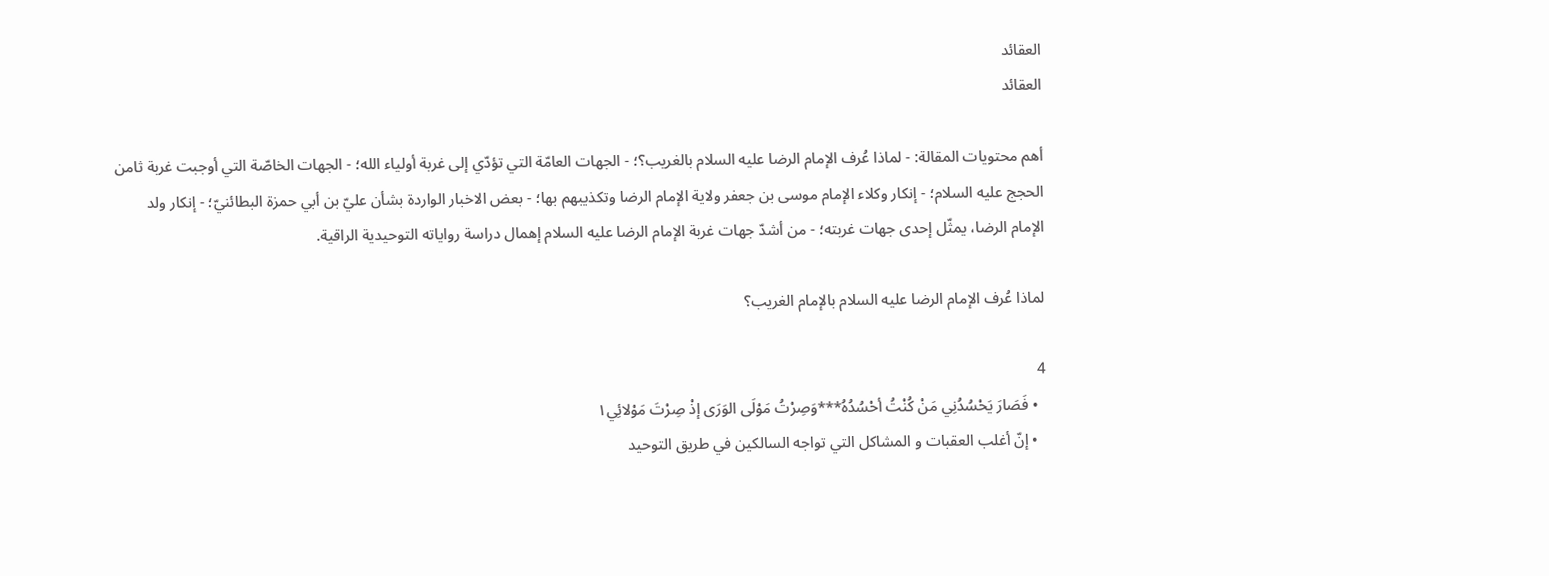العقائد
العقائد

أهم محتويات المقالة: - لماذا عُرف الإمام الرضا عليه السلام بالغريب؟؛ - الجهات العامّة التي تؤدّي إلى غربة أولياء الله؛ - الجهات الخاصّة التي أوجبت غربة ثامن الحجج عليه السلام؛ - إنكار وكلاء الإمام موسى بن جعفر ولاية الإمام الرضا وتكذيبهم بها؛ - بعض الاخبار الواردة بشأن عليّ بن أبي حمزة البطائنيّ؛ - إنكار ولد الإمام الرضا، يمثّل إحدى جهات غربته؛ - من أشدّ جهات غربة الإمام الرضا عليه السلام إهمال دراسة رواياته التوحيدية الراقية.

لماذا عُرف الإمام الرضا عليه السلام بالإمام الغريب؟

4
  • فَصَارَ يَحْسُدُنِي مَنْ كُنْتُ أحْسُدُهُ***وَصِرْتُ مَوْلَى الوَرَى إذْ صِرْتَ مَوْلائِي۱
  • إنّ أغلب العقبات و المشاكل التي تواجه السالكين في طريق التوحيد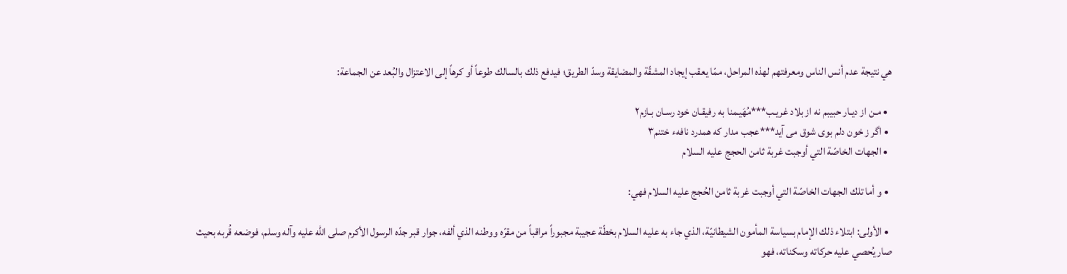هي نتيجة عدم أنس الناس ومعرفتهم لهذه المراحل، ممّا يعقب إيجاد المشقّة والمضايقة وسدّ الطريق؛ فيدفع ذلك بالسالك طوعاً أو كرهاً إلى الاعتزال والبُعد عن الجماعة:

  • مـن از ديـار حبيبم نه از بلاد غريـب***مُهَيـمنا به رفيقـان خود رسـان بـازم٢
  • اگر ز خون دلم بوى شوق مى آيد***عجب مدار كه همدرد نافهء ختنم٣
  • الجهات الخاصّة التي أوجبت غربة ثامن الحجج عليه السلام‌

  • و أما تلك الجهات الخاصّة التي أوجبت غربة ثامن الحُجج عليه السلام فهي:

  • الأولى: ابتلاء ذلك الإمام بسياسة المأمون الشيطانيّة، الذي جاء به عليه السلام بخطّة عجيبة مجبوراً مراقباً من مقرّه ووطنه الذي ألفه، جوار قبر جدّه الرسول الأكرم صلى الله عليه وآله وسلم، فوضعه قُربه بحيث صار يُحصي عليه حركاته وسكناته، فهو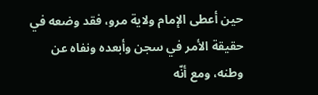حين أعطى الإمام ولاية مرو، فقد وضعه في حقيقة الأمر في سجن وأبعده ونفاه عن وطنه، ومع أنّه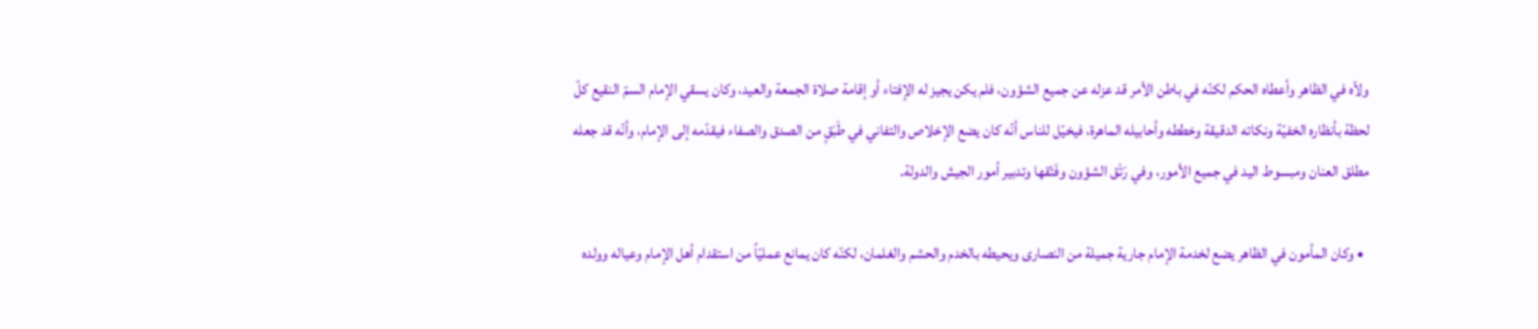ولاّه في الظاهر وأعطاه الحكم لكنّه في باطن الأمر قد عزله عن جميع الشؤون، فلم يكن يجيز له الإفتاء أو إقامة صلاة الجمعة والعيد، وكان يسقي الإمام السمّ النقيع كلّ لحظة بأنظاره الخفيّة ونكاته الدقيقة وخططه وأحابيله الماهرة، فيخيّل للناس أنّه كان يضع الإخلاص والتفاني في طَبَقٍ من الصدق والصفاء فيقدّمه إلى الإمام، وأنّه قد جعله مطلق العنان ومبسوط اليد في جميع الأمور، وفي رَتْق الشؤون وفَتْقها وتدبير أمور الجيش والدولة.

  • وكان المأمون في الظاهر يضع لخدمة الإمام جارية جميلة من النصارى ويحيطه بالخدم والحشم والغلمان، لكنّه كان يمانع عمليّاً من استقدام أهل الإمام وعياله وولده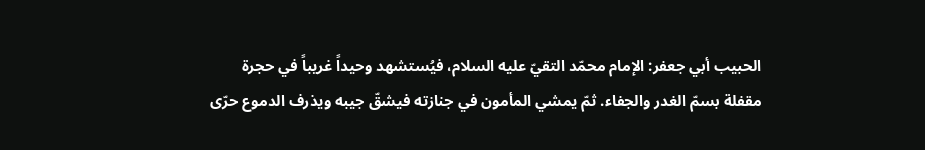الحبيب أبي جعفر: الإمام محمّد التقيّ عليه السلام، فيُستشهد وحيداً غريباً في حجرة مقفلة بسمّ الغدر والجفاء. ثمّ يمشي المأمون في جنازته فيشقّ جيبه ويذرف الدموع حرّى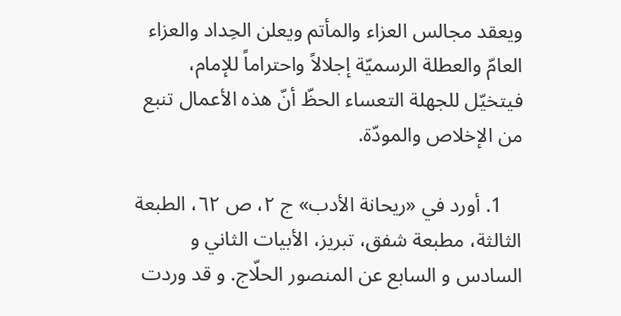ويعقد مجالس العزاء والمأتم ويعلن الحِداد والعزاء العامّ والعطلة الرسميّة إجلالاً واحتراماً للإمام، فيتخيّل للجهلة التعساء الحظّ أنّ هذه الأعمال تنبع من الإخلاص والمودّة.

    1. أورد في «ريحانة الأدب» ج ٢، ص ٦٢، الطبعة الثالثة، مطبعة شفق، تبريز، الأبيات الثاني و السادس و السابع عن المنصور الحلّاج. و قد وردت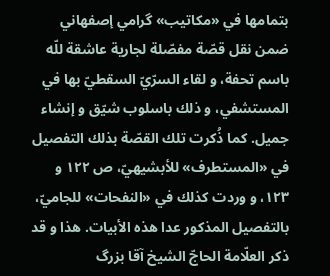بتمامها في «مكاتيب» گرامي إصفهاني ضمن نقل قصّة مفصّلة لجارية عاشقة للّه باسم تحفة، و لقاء السرّيّ السقطيّ بها في المستشفي، و ذلك باسلوب شيّق و إنشاء جميل. كما ذُكرت تلك القصّة بذلك التفصيل في «المستطرف» للأبشيهيّ، ص ۱٢٢ و ۱٢٣، و وردت كذلك في «النفحات» للجاميّ، بالتفصيل المذكور عدا هذه الأبيات. هذا و قد ذكر العلّامة الحاجّ الشيخ آقا بزرگ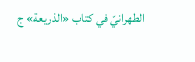الطهرانيّ في كتاب «الذريعة» ج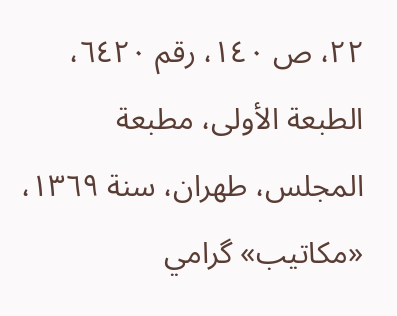٢٢، ص ۱٤۰، رقم ٦٤٢۰، الطبعة الأولى، مطبعة المجلس، طهران، سنة ۱٣٦٩، «مكاتيب» گرامي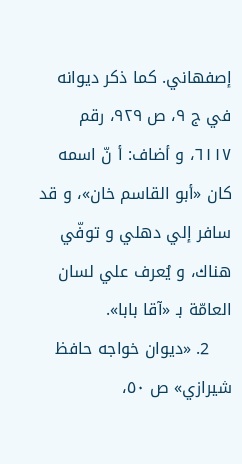إصفهاني. كما ذكر ديوانه في ج ٩، ص ٩٢٩، رقم ٦۱۱۷، و أضاف: أ نّ اسمه كان «أبو القاسم خان»، و قد سافر إلي دهلي و توفّي هناك، و يُعرف علي لسان العامّة بـ «آقا بابا».
    2. «ديوان خواجه حافظ شيرازي» ص ٥۰،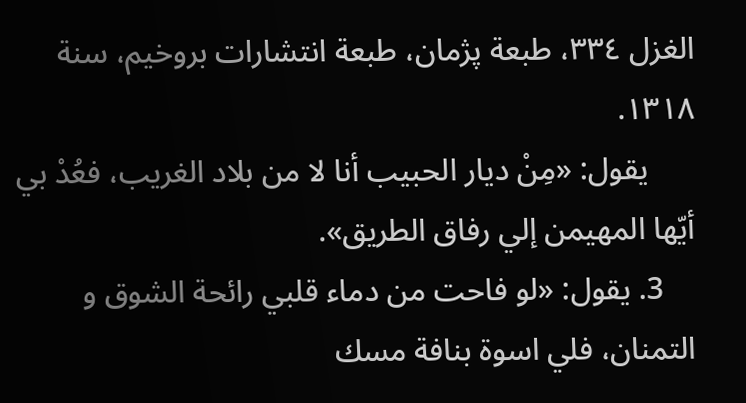الغزل ٣٣٤، طبعة پژمان، طبعة انتشارات بروخيم، سنة ۱٣۱۸.
      يقول: «مِنْ ديار الحبيب أنا لا من بلاد الغريب، فعُدْ بي أيّها المهيمن إلي رفاق الطريق».
    3. يقول: «لو فاحت من دماء قلبي رائحة الشوق و التمنان، فلي اسوة بنافة مسك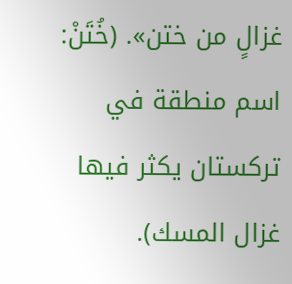غزالٍ من ختن». (خُتَنْ: اسم منطقة في تركستان يكثر فيها غزال المسك).